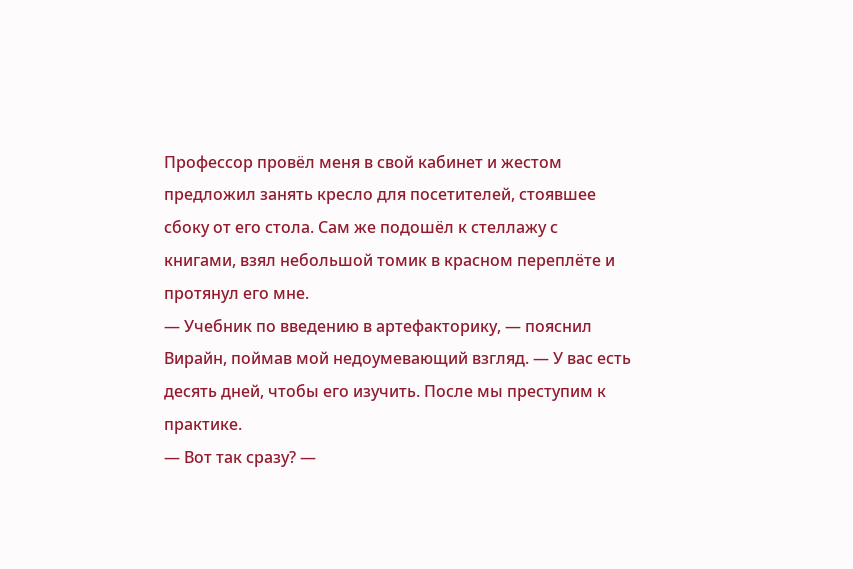Профессор провёл меня в свой кабинет и жестом предложил занять кресло для посетителей, стоявшее сбоку от его стола. Сам же подошёл к стеллажу с книгами, взял небольшой томик в красном переплёте и протянул его мне.
— Учебник по введению в артефакторику, — пояснил Вирайн, поймав мой недоумевающий взгляд. — У вас есть десять дней, чтобы его изучить. После мы преступим к практике.
— Вот так сразу? —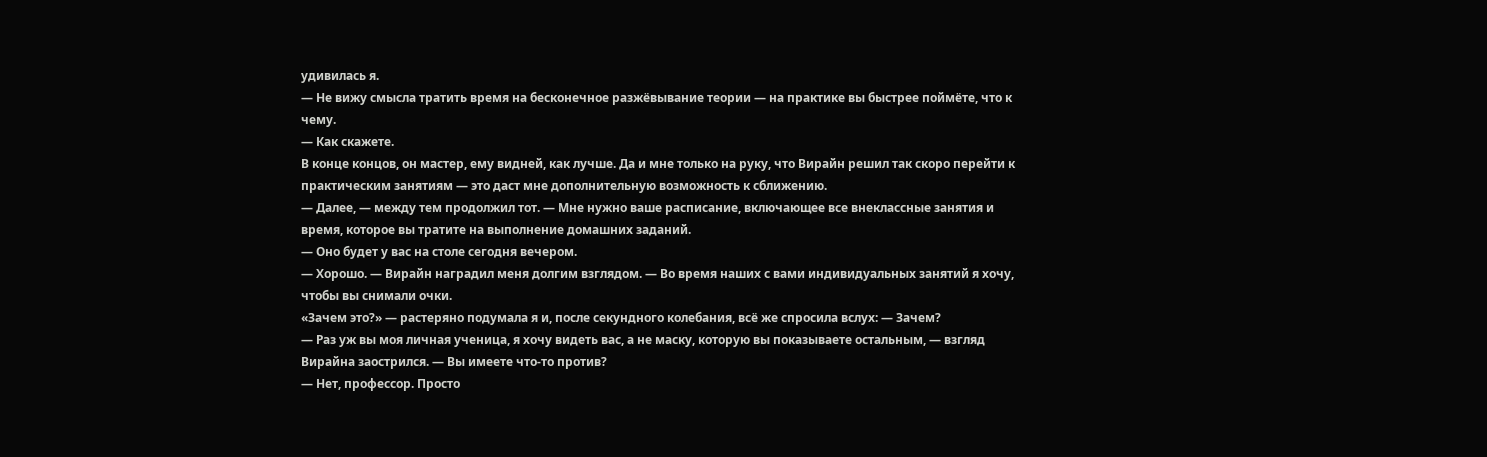удивилась я.
— Не вижу смысла тратить время на бесконечное разжёвывание теории — на практике вы быстрее поймёте, что к чему.
— Как скажете.
В конце концов, он мастер, ему видней, как лучше. Да и мне только на руку, что Вирайн решил так скоро перейти к практическим занятиям — это даст мне дополнительную возможность к сближению.
— Далее, — между тем продолжил тот. — Мне нужно ваше расписание, включающее все внеклассные занятия и время, которое вы тратите на выполнение домашних заданий.
— Оно будет у вас на столе сегодня вечером.
— Хорошо. — Вирайн наградил меня долгим взглядом. — Во время наших с вами индивидуальных занятий я хочу, чтобы вы снимали очки.
«Зачем это?» — растеряно подумала я и, после секундного колебания, всё же спросила вслух: — Зачем?
— Раз уж вы моя личная ученица, я хочу видеть вас, а не маску, которую вы показываете остальным, — взгляд Вирайна заострился. — Вы имеете что-то против?
— Нет, профессор. Просто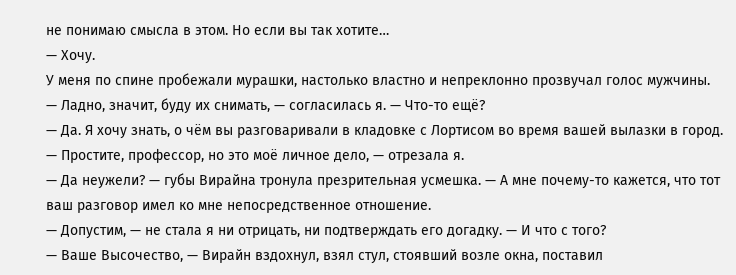не понимаю смысла в этом. Но если вы так хотите…
— Хочу.
У меня по спине пробежали мурашки, настолько властно и непреклонно прозвучал голос мужчины.
— Ладно, значит, буду их снимать, — согласилась я. — Что-то ещё?
— Да. Я хочу знать, о чём вы разговаривали в кладовке с Лортисом во время вашей вылазки в город.
— Простите, профессор, но это моё личное дело, — отрезала я.
— Да неужели? — губы Вирайна тронула презрительная усмешка. — А мне почему-то кажется, что тот ваш разговор имел ко мне непосредственное отношение.
— Допустим, — не стала я ни отрицать, ни подтверждать его догадку. — И что с того?
— Ваше Высочество, — Вирайн вздохнул, взял стул, стоявший возле окна, поставил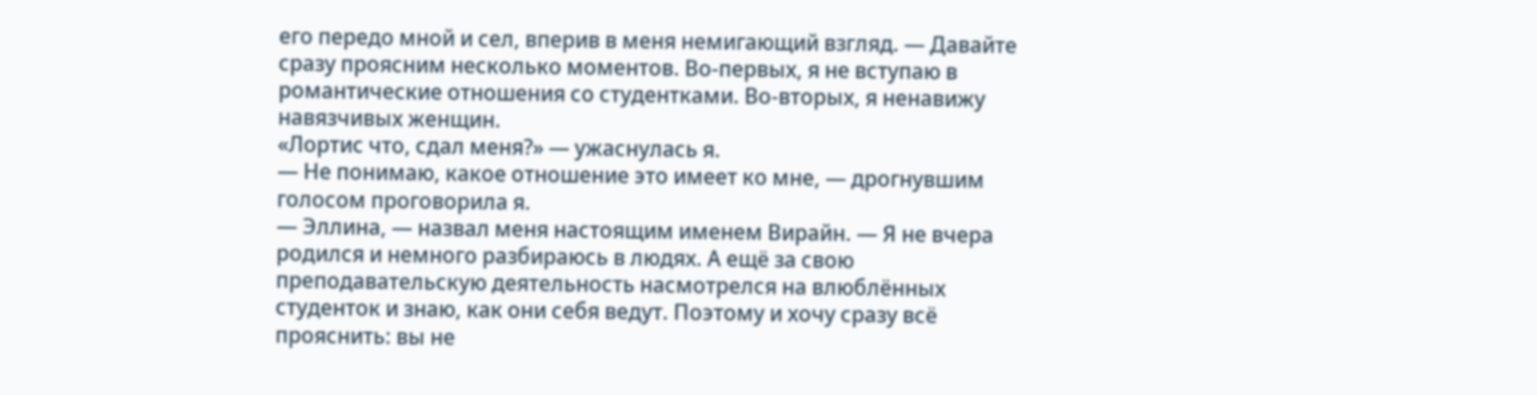его передо мной и сел, вперив в меня немигающий взгляд. — Давайте сразу проясним несколько моментов. Во-первых, я не вступаю в романтические отношения со студентками. Во-вторых, я ненавижу навязчивых женщин.
«Лортис что, сдал меня?» — ужаснулась я.
— Не понимаю, какое отношение это имеет ко мне, — дрогнувшим голосом проговорила я.
— Эллина, — назвал меня настоящим именем Вирайн. — Я не вчера родился и немного разбираюсь в людях. А ещё за свою преподавательскую деятельность насмотрелся на влюблённых студенток и знаю, как они себя ведут. Поэтому и хочу сразу всё прояснить: вы не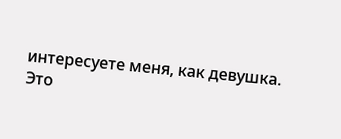интересуете меня, как девушка.
Это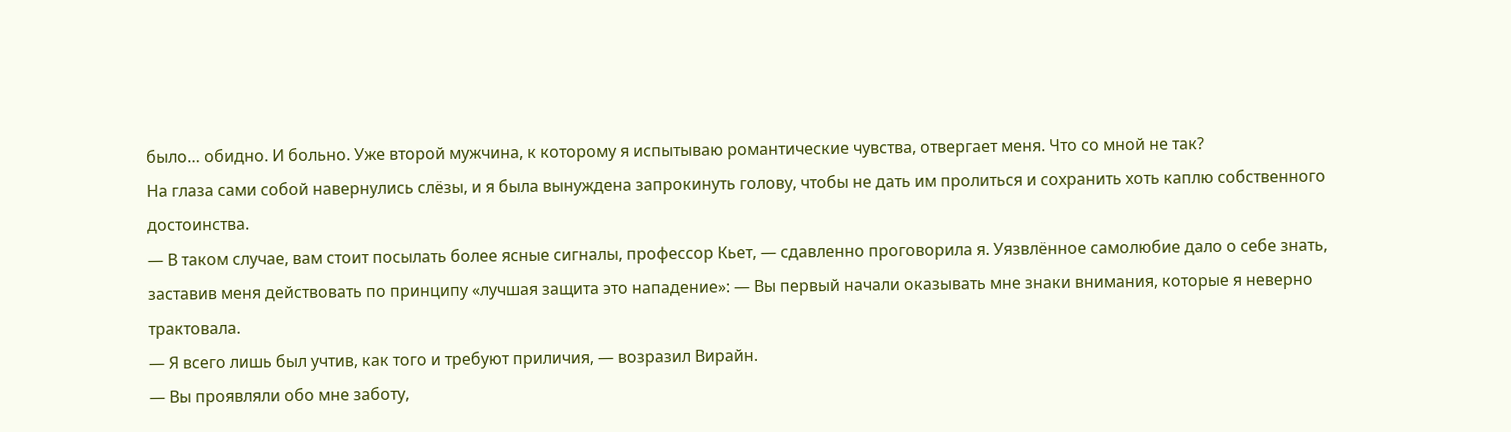было… обидно. И больно. Уже второй мужчина, к которому я испытываю романтические чувства, отвергает меня. Что со мной не так?
На глаза сами собой навернулись слёзы, и я была вынуждена запрокинуть голову, чтобы не дать им пролиться и сохранить хоть каплю собственного достоинства.
— В таком случае, вам стоит посылать более ясные сигналы, профессор Кьет, — сдавленно проговорила я. Уязвлённое самолюбие дало о себе знать, заставив меня действовать по принципу «лучшая защита это нападение»: — Вы первый начали оказывать мне знаки внимания, которые я неверно трактовала.
— Я всего лишь был учтив, как того и требуют приличия, — возразил Вирайн.
— Вы проявляли обо мне заботу,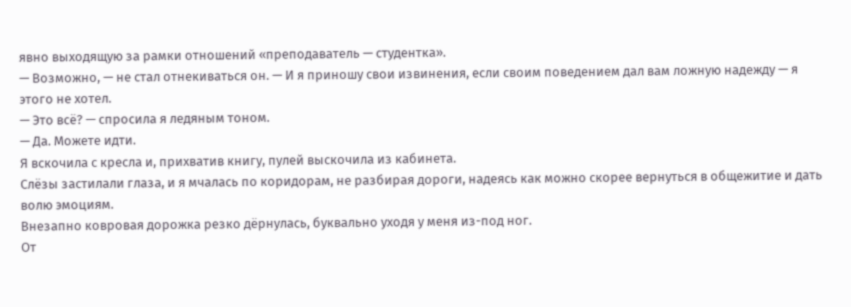явно выходящую за рамки отношений «преподаватель — студентка».
— Возможно, — не стал отнекиваться он. — И я приношу свои извинения, если своим поведением дал вам ложную надежду — я этого не хотел.
— Это всё? — спросила я ледяным тоном.
— Да. Можете идти.
Я вскочила с кресла и, прихватив книгу, пулей выскочила из кабинета.
Слёзы застилали глаза, и я мчалась по коридорам, не разбирая дороги, надеясь как можно скорее вернуться в общежитие и дать волю эмоциям.
Внезапно ковровая дорожка резко дёрнулась, буквально уходя у меня из-под ног.
От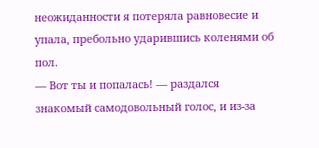неожиданности я потеряла равновесие и упала, пребольно ударившись коленями об пол.
— Вот ты и попалась! — раздался знакомый самодовольный голос, и из-за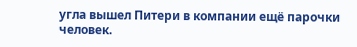угла вышел Питери в компании ещё парочки человек.